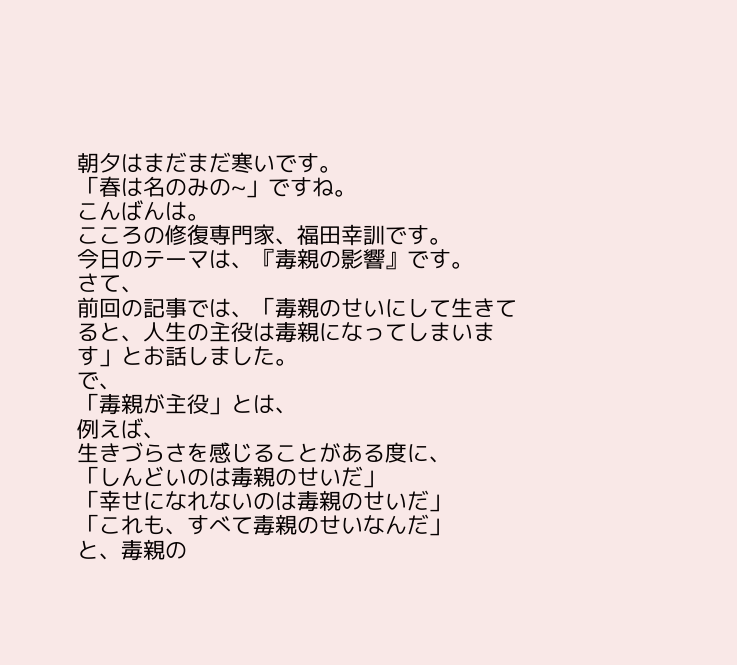朝夕はまだまだ寒いです。
「春は名のみの~」ですね。
こんばんは。
こころの修復専門家、福田幸訓です。
今日のテーマは、『毒親の影響』です。
さて、
前回の記事では、「毒親のせいにして生きてると、人生の主役は毒親になってしまいます」とお話しました。
で、
「毒親が主役」とは、
例えば、
生きづらさを感じることがある度に、
「しんどいのは毒親のせいだ」
「幸せになれないのは毒親のせいだ」
「これも、すべて毒親のせいなんだ」
と、毒親の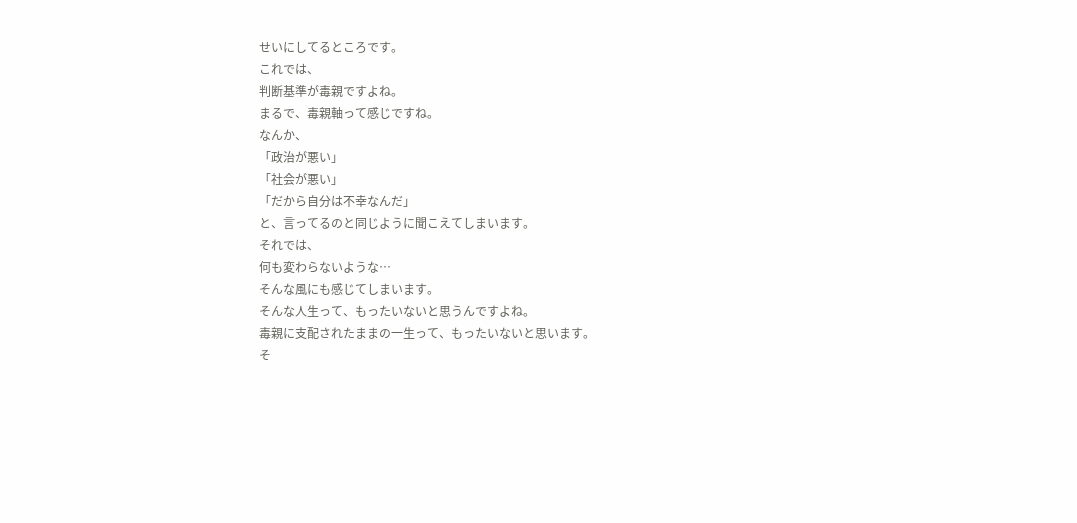せいにしてるところです。
これでは、
判断基準が毒親ですよね。
まるで、毒親軸って感じですね。
なんか、
「政治が悪い」
「社会が悪い」
「だから自分は不幸なんだ」
と、言ってるのと同じように聞こえてしまいます。
それでは、
何も変わらないような…
そんな風にも感じてしまいます。
そんな人生って、もったいないと思うんですよね。
毒親に支配されたままの一生って、もったいないと思います。
そ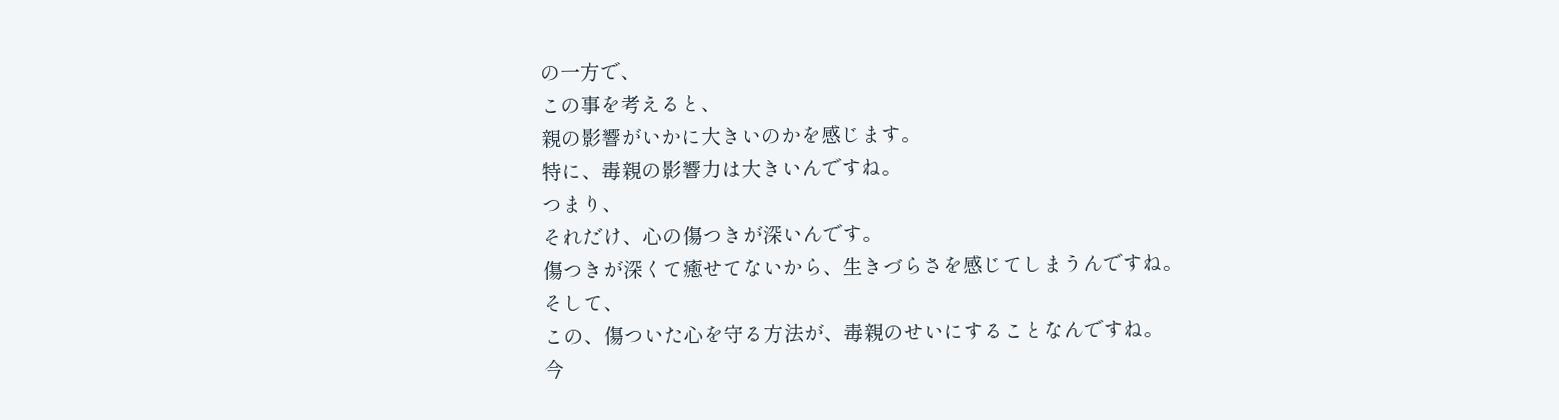の一方で、
この事を考えると、
親の影響がいかに大きいのかを感じます。
特に、毒親の影響力は大きいんですね。
つまり、
それだけ、心の傷つきが深いんです。
傷つきが深くて癒せてないから、生きづらさを感じてしまうんですね。
そして、
この、傷ついた心を守る方法が、毒親のせいにすることなんですね。
今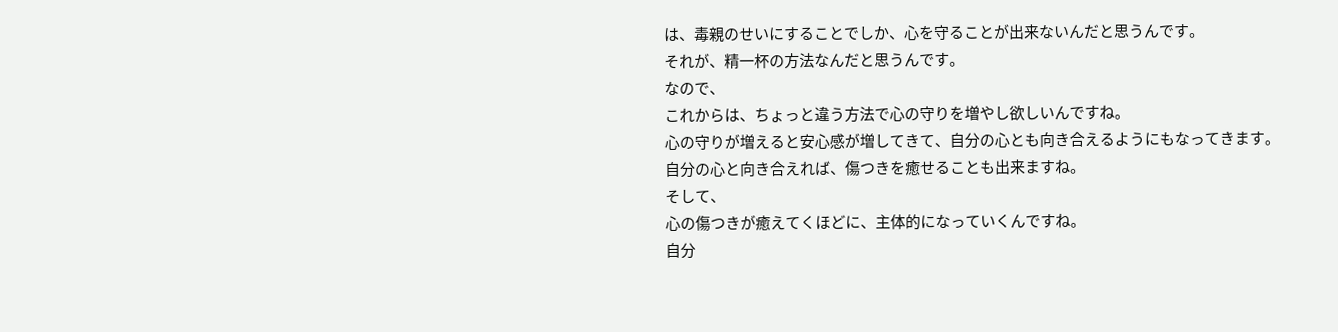は、毒親のせいにすることでしか、心を守ることが出来ないんだと思うんです。
それが、精一杯の方法なんだと思うんです。
なので、
これからは、ちょっと違う方法で心の守りを増やし欲しいんですね。
心の守りが増えると安心感が増してきて、自分の心とも向き合えるようにもなってきます。
自分の心と向き合えれば、傷つきを癒せることも出来ますね。
そして、
心の傷つきが癒えてくほどに、主体的になっていくんですね。
自分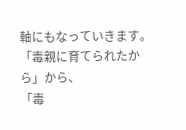軸にもなっていきます。
「毒親に育てられたから」から、
「毒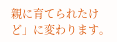親に育てられたけど」に変わります。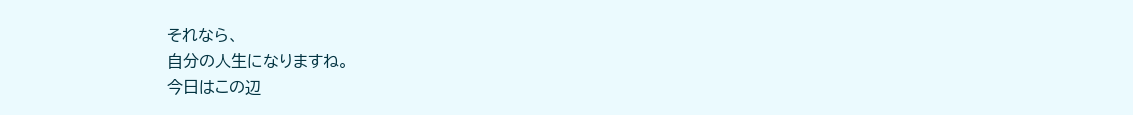それなら、
自分の人生になりますね。
今日はこの辺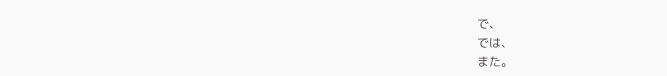で、
では、
また。